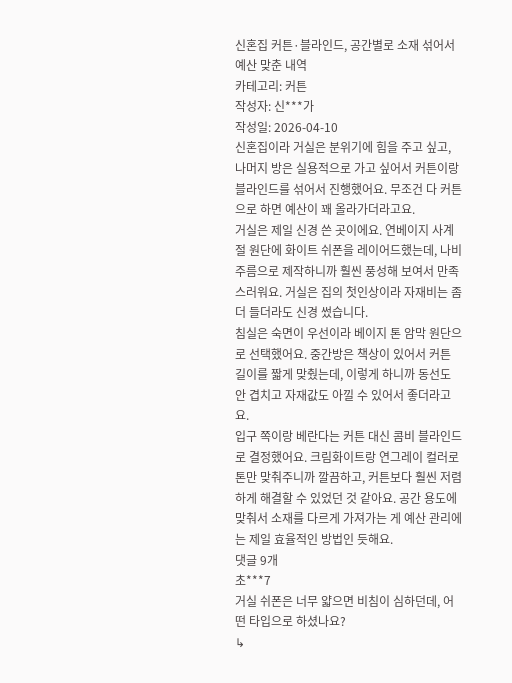신혼집 커튼·블라인드, 공간별로 소재 섞어서 예산 맞춘 내역
카테고리: 커튼
작성자: 신***가
작성일: 2026-04-10
신혼집이라 거실은 분위기에 힘을 주고 싶고, 나머지 방은 실용적으로 가고 싶어서 커튼이랑 블라인드를 섞어서 진행했어요. 무조건 다 커튼으로 하면 예산이 꽤 올라가더라고요.
거실은 제일 신경 쓴 곳이에요. 연베이지 사계절 원단에 화이트 쉬폰을 레이어드했는데, 나비주름으로 제작하니까 훨씬 풍성해 보여서 만족스러워요. 거실은 집의 첫인상이라 자재비는 좀 더 들더라도 신경 썼습니다.
침실은 숙면이 우선이라 베이지 톤 암막 원단으로 선택했어요. 중간방은 책상이 있어서 커튼 길이를 짧게 맞췄는데, 이렇게 하니까 동선도 안 겹치고 자재값도 아낄 수 있어서 좋더라고요.
입구 쪽이랑 베란다는 커튼 대신 콤비 블라인드로 결정했어요. 크림화이트랑 연그레이 컬러로 톤만 맞춰주니까 깔끔하고, 커튼보다 훨씬 저렴하게 해결할 수 있었던 것 같아요. 공간 용도에 맞춰서 소재를 다르게 가져가는 게 예산 관리에는 제일 효율적인 방법인 듯해요.
댓글 9개
초***7
거실 쉬폰은 너무 얇으면 비침이 심하던데, 어떤 타입으로 하셨나요?
↳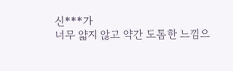신***가
너무 얇지 않고 약간 도톰한 느낌으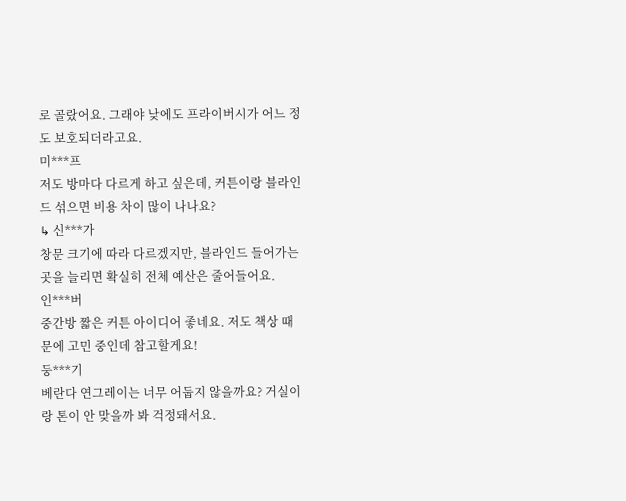로 골랐어요. 그래야 낮에도 프라이버시가 어느 정도 보호되더라고요.
미***프
저도 방마다 다르게 하고 싶은데, 커튼이랑 블라인드 섞으면 비용 차이 많이 나나요?
↳ 신***가
창문 크기에 따라 다르겠지만, 블라인드 들어가는 곳을 늘리면 확실히 전체 예산은 줄어들어요.
인***버
중간방 짧은 커튼 아이디어 좋네요. 저도 책상 때문에 고민 중인데 참고할게요!
둥***기
베란다 연그레이는 너무 어둡지 않을까요? 거실이랑 톤이 안 맞을까 봐 걱정돼서요.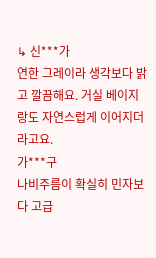↳ 신***가
연한 그레이라 생각보다 밝고 깔끔해요. 거실 베이지랑도 자연스럽게 이어지더라고요.
가***구
나비주름이 확실히 민자보다 고급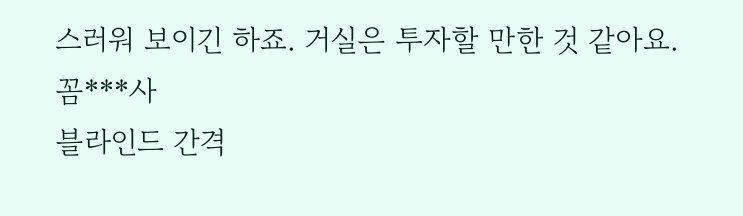스러워 보이긴 하죠. 거실은 투자할 만한 것 같아요.
꼼***사
블라인드 간격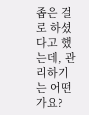좁은 걸로 하셨다고 했는데, 관리하기는 어떤가요?